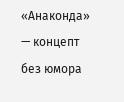«Анаконда» — концепт без юмора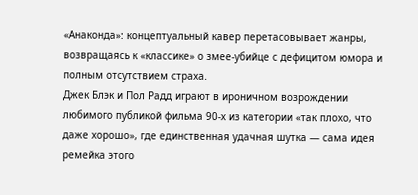«Анаконда»: концептуальный кавер перетасовывает жанры, возвращаясь к «классике» о змее-убийце с дефицитом юмора и полным отсутствием страха.
Джек Блэк и Пол Радд играют в ироничном возрождении любимого публикой фильма 90-х из категории «так плохо, что даже хорошо», где единственная удачная шутка — сама идея ремейка этого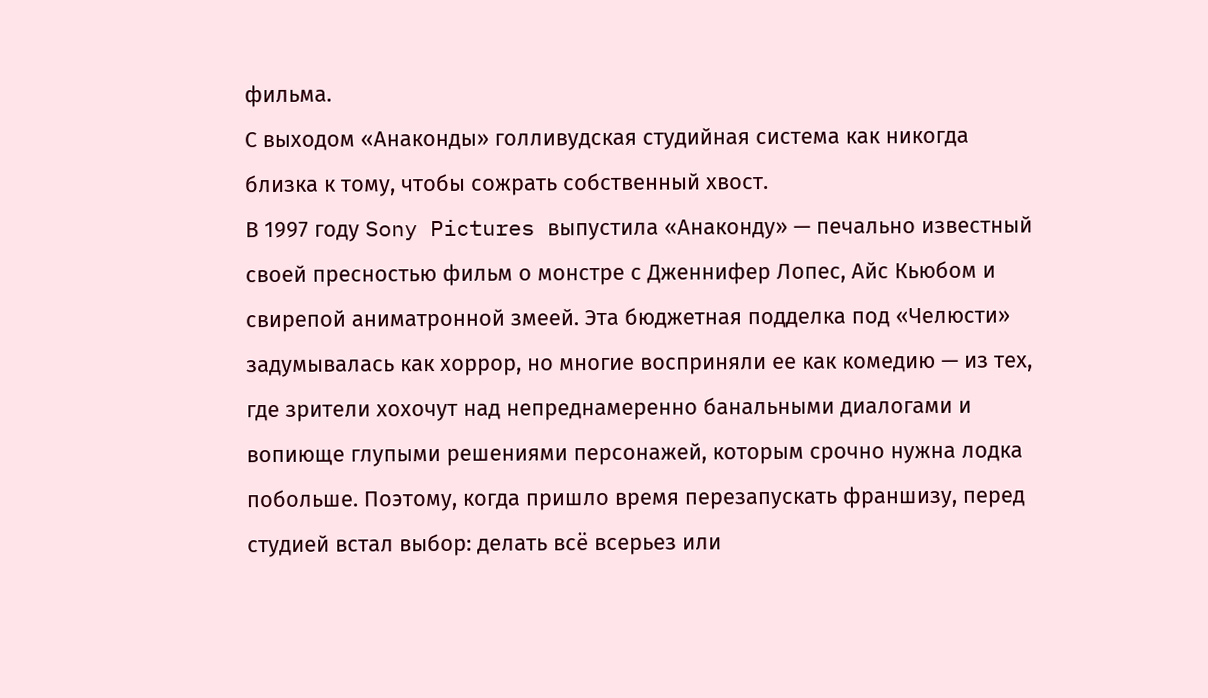фильма.
С выходом «Анаконды» голливудская студийная система как никогда близка к тому, чтобы сожрать собственный хвост.
В 1997 году Sony Pictures выпустила «Анаконду» — печально известный своей пресностью фильм о монстре с Дженнифер Лопес, Айс Кьюбом и свирепой аниматронной змеей. Эта бюджетная подделка под «Челюсти» задумывалась как хоррор, но многие восприняли ее как комедию — из тех, где зрители хохочут над непреднамеренно банальными диалогами и вопиюще глупыми решениями персонажей, которым срочно нужна лодка побольше. Поэтому, когда пришло время перезапускать франшизу, перед студией встал выбор: делать всё всерьез или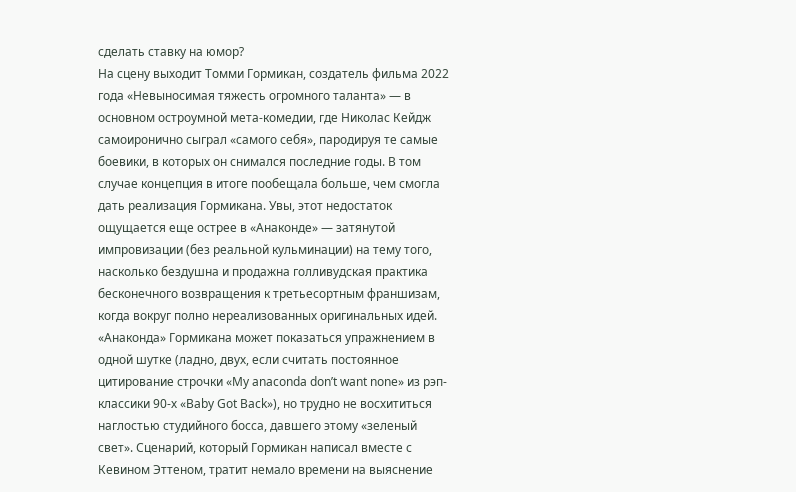сделать ставку на юмор?
На сцену выходит Томми Гормикан, создатель фильма 2022 года «Невыносимая тяжесть огромного таланта» — в основном остроумной мета-комедии, где Николас Кейдж самоиронично сыграл «самого себя», пародируя те самые боевики, в которых он снимался последние годы. В том случае концепция в итоге пообещала больше, чем смогла дать реализация Гормикана. Увы, этот недостаток ощущается еще острее в «Анаконде» — затянутой импровизации (без реальной кульминации) на тему того, насколько бездушна и продажна голливудская практика бесконечного возвращения к третьесортным франшизам, когда вокруг полно нереализованных оригинальных идей.
«Анаконда» Гормикана может показаться упражнением в одной шутке (ладно, двух, если считать постоянное цитирование строчки «My anaconda don’t want none» из рэп-классики 90-х «Baby Got Back»), но трудно не восхититься наглостью студийного босса, давшего этому «зеленый свет». Сценарий, который Гормикан написал вместе с Кевином Эттеном, тратит немало времени на выяснение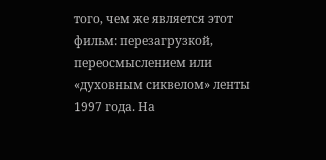того, чем же является этот фильм: перезагрузкой, переосмыслением или «духовным сиквелом» ленты 1997 года. На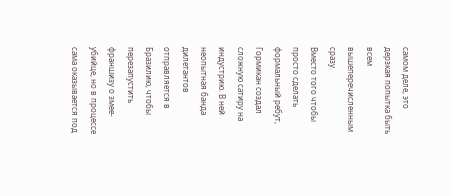самом деле, это дерзкая попытка быть всем вышеперечисленным сразу.
Вместо того чтобы просто сделать формальный ребут, Гормикан создал сложную сатиру на индустрию. В ней неопытная банда дилетантов отправляется в Бразилию, чтобы перезапустить франшизу о змее-убийце, но в процессе сама оказывается под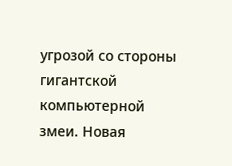угрозой со стороны гигантской компьютерной змеи. Новая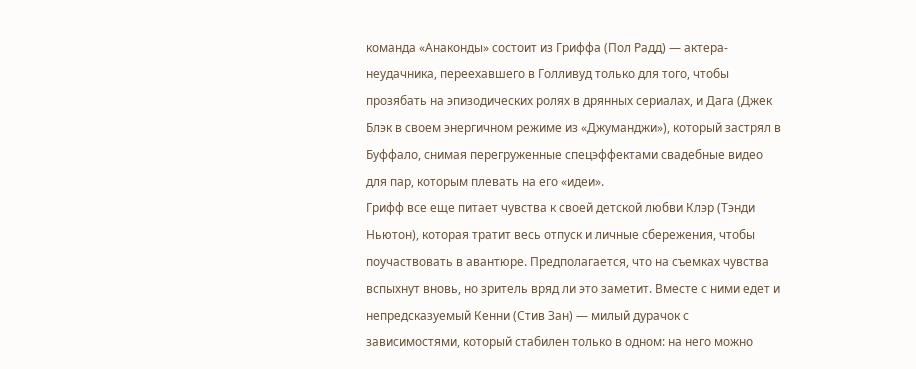команда «Анаконды» состоит из Гриффа (Пол Радд) — актера-неудачника, переехавшего в Голливуд только для того, чтобы прозябать на эпизодических ролях в дрянных сериалах, и Дага (Джек Блэк в своем энергичном режиме из «Джуманджи»), который застрял в Буффало, снимая перегруженные спецэффектами свадебные видео для пар, которым плевать на его «идеи».
Грифф все еще питает чувства к своей детской любви Клэр (Тэнди Ньютон), которая тратит весь отпуск и личные сбережения, чтобы поучаствовать в авантюре. Предполагается, что на съемках чувства вспыхнут вновь, но зритель вряд ли это заметит. Вместе с ними едет и непредсказуемый Кенни (Стив Зан) — милый дурачок с зависимостями, который стабилен только в одном: на него можно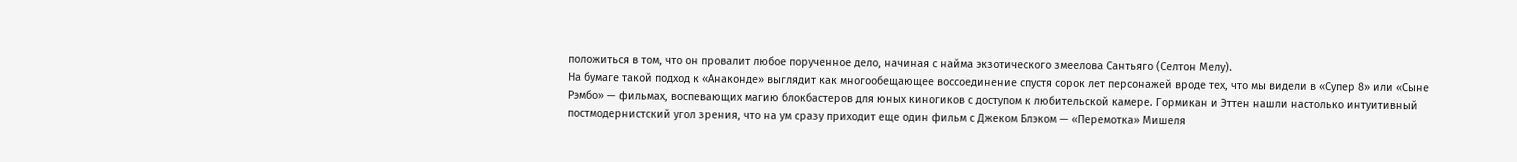положиться в том, что он провалит любое порученное дело, начиная с найма экзотического змеелова Сантьяго (Селтон Мелу).
На бумаге такой подход к «Анаконде» выглядит как многообещающее воссоединение спустя сорок лет персонажей вроде тех, что мы видели в «Супер 8» или «Сыне Рэмбо» — фильмах, воспевающих магию блокбастеров для юных киногиков с доступом к любительской камере. Гормикан и Эттен нашли настолько интуитивный постмодернистский угол зрения, что на ум сразу приходит еще один фильм с Джеком Блэком — «Перемотка» Мишеля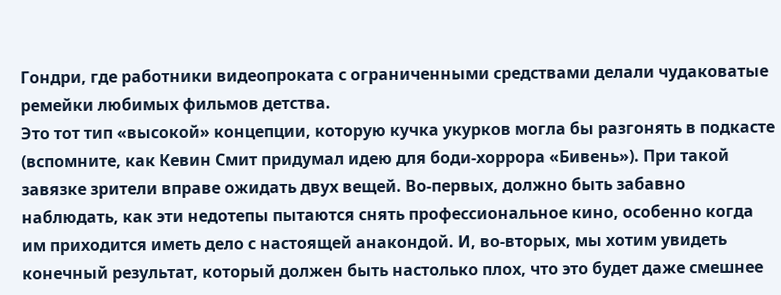Гондри, где работники видеопроката с ограниченными средствами делали чудаковатые ремейки любимых фильмов детства.
Это тот тип «высокой» концепции, которую кучка укурков могла бы разгонять в подкасте (вспомните, как Кевин Смит придумал идею для боди-хоррора «Бивень»). При такой завязке зрители вправе ожидать двух вещей. Во-первых, должно быть забавно наблюдать, как эти недотепы пытаются снять профессиональное кино, особенно когда им приходится иметь дело с настоящей анакондой. И, во-вторых, мы хотим увидеть конечный результат, который должен быть настолько плох, что это будет даже смешнее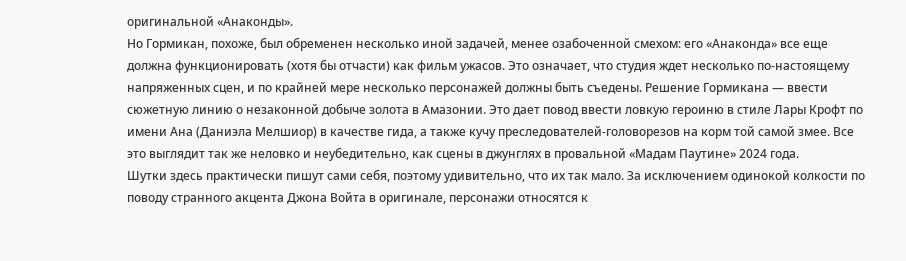оригинальной «Анаконды».
Но Гормикан, похоже, был обременен несколько иной задачей, менее озабоченной смехом: его «Анаконда» все еще должна функционировать (хотя бы отчасти) как фильм ужасов. Это означает, что студия ждет несколько по-настоящему напряженных сцен, и по крайней мере несколько персонажей должны быть съедены. Решение Гормикана — ввести сюжетную линию о незаконной добыче золота в Амазонии. Это дает повод ввести ловкую героиню в стиле Лары Крофт по имени Ана (Даниэла Мелшиор) в качестве гида, а также кучу преследователей-головорезов на корм той самой змее. Все это выглядит так же неловко и неубедительно, как сцены в джунглях в провальной «Мадам Паутине» 2024 года.
Шутки здесь практически пишут сами себя, поэтому удивительно, что их так мало. За исключением одинокой колкости по поводу странного акцента Джона Войта в оригинале, персонажи относятся к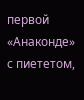первой «Анаконде» с пиететом,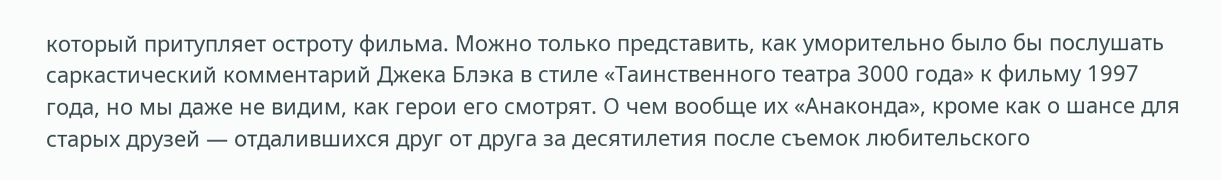который притупляет остроту фильма. Можно только представить, как уморительно было бы послушать саркастический комментарий Джека Блэка в стиле «Таинственного театра 3000 года» к фильму 1997 года, но мы даже не видим, как герои его смотрят. О чем вообще их «Анаконда», кроме как о шансе для старых друзей — отдалившихся друг от друга за десятилетия после съемок любительского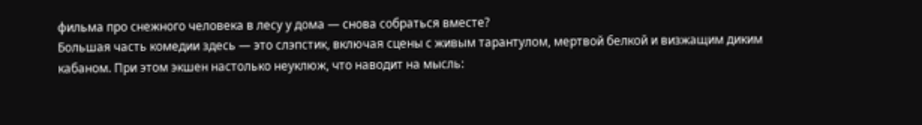фильма про снежного человека в лесу у дома — снова собраться вместе?
Большая часть комедии здесь — это слэпстик, включая сцены с живым тарантулом, мертвой белкой и визжащим диким кабаном. При этом экшен настолько неуклюж, что наводит на мысль: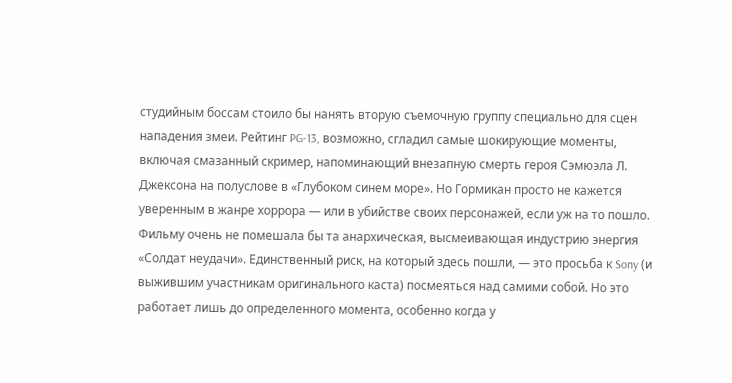студийным боссам стоило бы нанять вторую съемочную группу специально для сцен нападения змеи. Рейтинг PG-13, возможно, сгладил самые шокирующие моменты, включая смазанный скример, напоминающий внезапную смерть героя Сэмюэла Л. Джексона на полуслове в «Глубоком синем море». Но Гормикан просто не кажется уверенным в жанре хоррора — или в убийстве своих персонажей, если уж на то пошло.
Фильму очень не помешала бы та анархическая, высмеивающая индустрию энергия «Солдат неудачи». Единственный риск, на который здесь пошли, — это просьба к Sony (и выжившим участникам оригинального каста) посмеяться над самими собой. Но это работает лишь до определенного момента, особенно когда у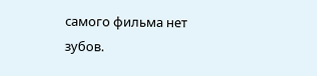самого фильма нет зубов.